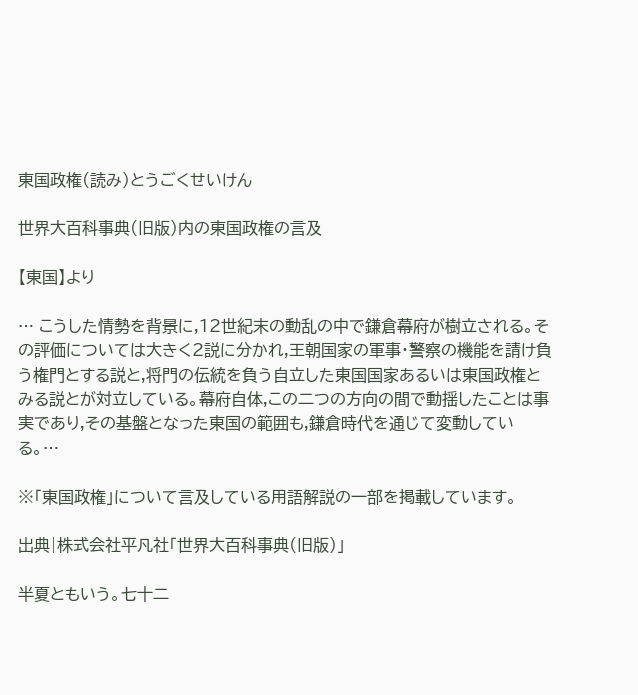東国政権(読み)とうごくせいけん

世界大百科事典(旧版)内の東国政権の言及

【東国】より

… こうした情勢を背景に,12世紀末の動乱の中で鎌倉幕府が樹立される。その評価については大きく2説に分かれ,王朝国家の軍事・警察の機能を請け負う権門とする説と,将門の伝統を負う自立した東国国家あるいは東国政権とみる説とが対立している。幕府自体,この二つの方向の間で動揺したことは事実であり,その基盤となった東国の範囲も,鎌倉時代を通じて変動している。…

※「東国政権」について言及している用語解説の一部を掲載しています。

出典|株式会社平凡社「世界大百科事典(旧版)」

半夏ともいう。七十二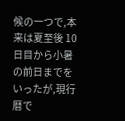候の一つで,本来は夏至後 10日目から小暑の前日までをいったが,現行暦で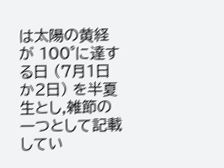は太陽の黄経が 100°に達する日 (7月1日か2日) を半夏生とし,雑節の一つとして記載してい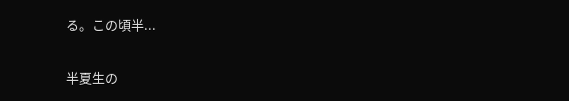る。この頃半...

半夏生の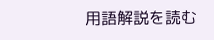用語解説を読む